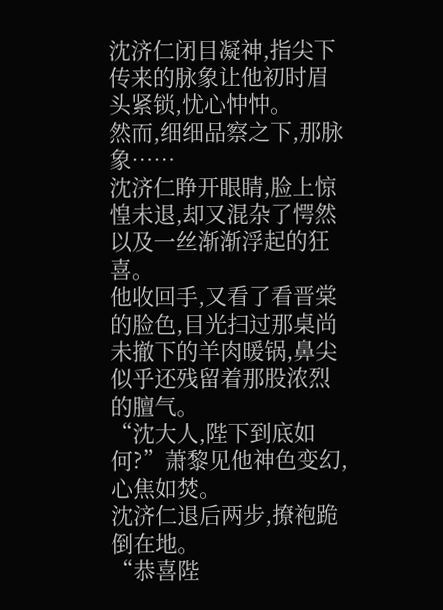沈济仁闭目凝神,指尖下传来的脉象让他初时眉头紧锁,忧心忡忡。
然而,细细品察之下,那脉象……
沈济仁睁开眼睛,脸上惊惶未退,却又混杂了愕然以及一丝渐渐浮起的狂喜。
他收回手,又看了看晋棠的脸色,目光扫过那桌尚未撤下的羊肉暖锅,鼻尖似乎还残留着那股浓烈的膻气。
“沈大人,陛下到底如何?”萧黎见他神色变幻,心焦如焚。
沈济仁退后两步,撩袍跪倒在地。
“恭喜陛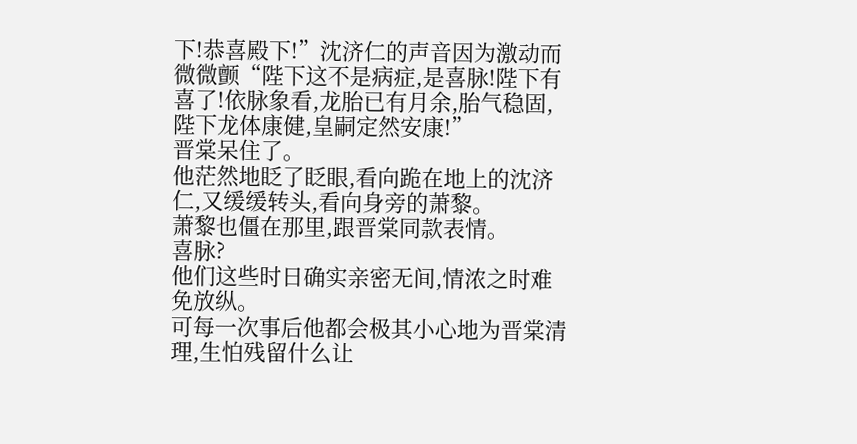下!恭喜殿下!”沈济仁的声音因为激动而微微颤“陛下这不是病症,是喜脉!陛下有喜了!依脉象看,龙胎已有月余,胎气稳固,陛下龙体康健,皇嗣定然安康!”
晋棠呆住了。
他茫然地眨了眨眼,看向跪在地上的沈济仁,又缓缓转头,看向身旁的萧黎。
萧黎也僵在那里,跟晋棠同款表情。
喜脉?
他们这些时日确实亲密无间,情浓之时难免放纵。
可每一次事后他都会极其小心地为晋棠清理,生怕残留什么让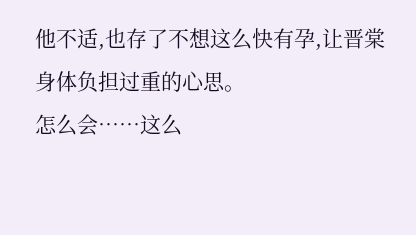他不适,也存了不想这么快有孕,让晋棠身体负担过重的心思。
怎么会……这么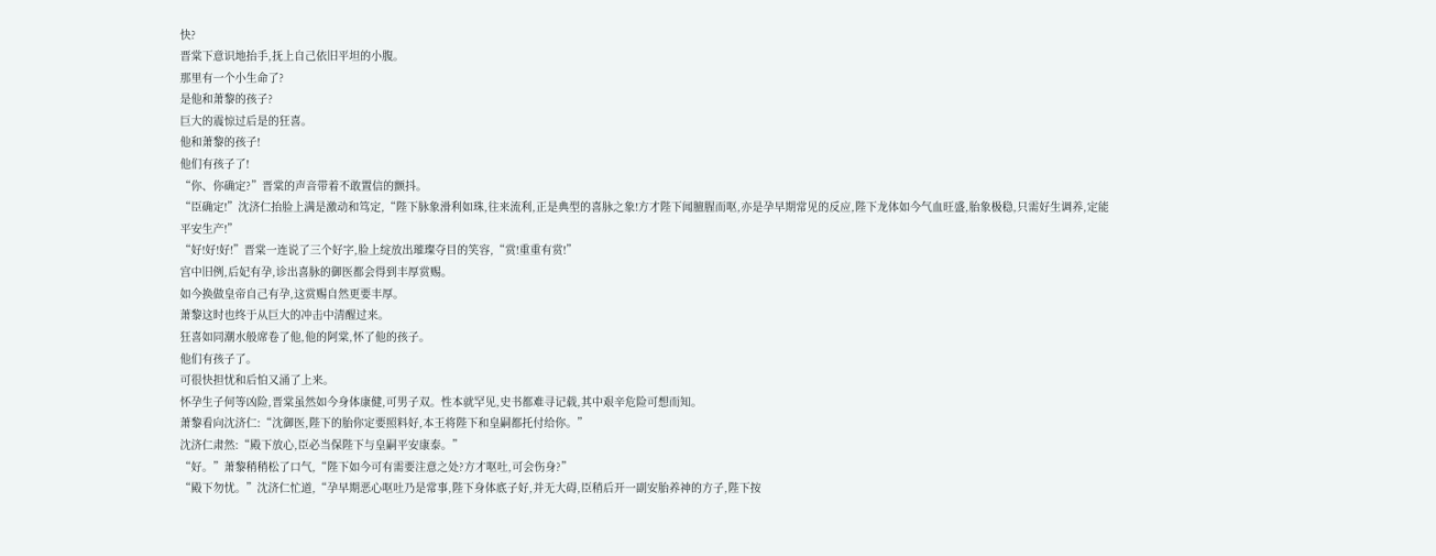快?
晋棠下意识地抬手,抚上自己依旧平坦的小腹。
那里有一个小生命了?
是他和萧黎的孩子?
巨大的震惊过后是的狂喜。
他和萧黎的孩子!
他们有孩子了!
“你、你确定?”晋棠的声音带着不敢置信的颤抖。
“臣确定!”沈济仁抬脸上满是激动和笃定,“陛下脉象滑利如珠,往来流利,正是典型的喜脉之象!方才陛下闻膻腥而呕,亦是孕早期常见的反应,陛下龙体如今气血旺盛,胎象极稳,只需好生调养,定能平安生产!”
“好!好!好!”晋棠一连说了三个好字,脸上绽放出璀璨夺目的笑容,“赏!重重有赏!”
宫中旧例,后妃有孕,诊出喜脉的御医都会得到丰厚赏赐。
如今换做皇帝自己有孕,这赏赐自然更要丰厚。
萧黎这时也终于从巨大的冲击中清醒过来。
狂喜如同潮水般席卷了他,他的阿棠,怀了他的孩子。
他们有孩子了。
可很快担忧和后怕又涌了上来。
怀孕生子何等凶险,晋棠虽然如今身体康健,可男子双。性本就罕见,史书都难寻记载,其中艰辛危险可想而知。
萧黎看向沈济仁:“沈御医,陛下的胎你定要照料好,本王将陛下和皇嗣都托付给你。”
沈济仁肃然:“殿下放心,臣必当保陛下与皇嗣平安康泰。”
“好。”萧黎稍稍松了口气,“陛下如今可有需要注意之处?方才呕吐,可会伤身?”
“殿下勿忧。”沈济仁忙道,“孕早期恶心呕吐乃是常事,陛下身体底子好,并无大碍,臣稍后开一副安胎养神的方子,陛下按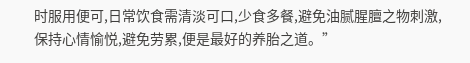时服用便可,日常饮食需清淡可口,少食多餐,避免油腻腥膻之物刺激,保持心情愉悦,避免劳累,便是最好的养胎之道。”